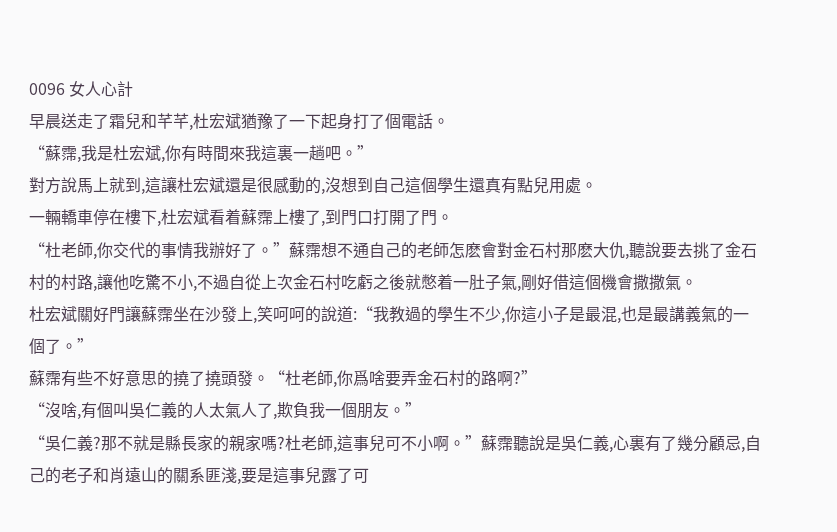0096 女人心計
早晨送走了霜兒和芊芊,杜宏斌猶豫了一下起身打了個電話。
“蘇霈,我是杜宏斌,你有時間來我這裏一趟吧。”
對方說馬上就到,這讓杜宏斌還是很感動的,沒想到自己這個學生還真有點兒用處。
一輛轎車停在樓下,杜宏斌看着蘇霈上樓了,到門口打開了門。
“杜老師,你交代的事情我辦好了。”蘇霈想不通自己的老師怎麽會對金石村那麽大仇,聽說要去挑了金石村的村路,讓他吃驚不小,不過自從上次金石村吃虧之後就憋着一肚子氣,剛好借這個機會撒撒氣。
杜宏斌關好門讓蘇霈坐在沙發上,笑呵呵的說道:“我教過的學生不少,你這小子是最混,也是最講義氣的一個了。”
蘇霈有些不好意思的撓了撓頭發。“杜老師,你爲啥要弄金石村的路啊?”
“沒啥,有個叫吳仁義的人太氣人了,欺負我一個朋友。”
“吳仁義?那不就是縣長家的親家嗎?杜老師,這事兒可不小啊。”蘇霈聽說是吳仁義,心裏有了幾分顧忌,自己的老子和肖遠山的關系匪淺,要是這事兒露了可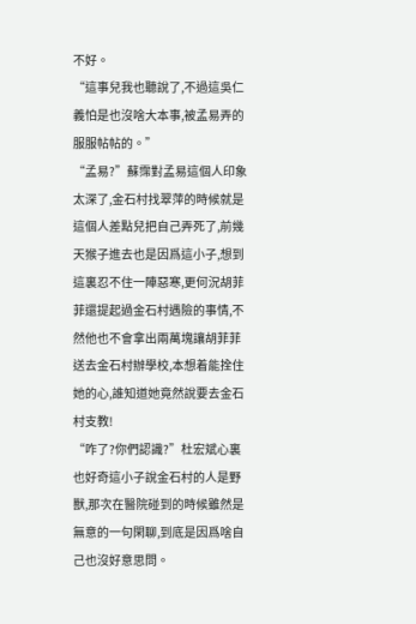不好。
“這事兒我也聽說了,不過這吳仁義怕是也沒啥大本事,被孟易弄的服服帖帖的。”
“孟易?”蘇霈對孟易這個人印象太深了,金石村找翠萍的時候就是這個人差點兒把自己弄死了,前幾天猴子進去也是因爲這小子,想到這裏忍不住一陣惡寒,更何況胡菲菲還提起過金石村遇險的事情,不然他也不會拿出兩萬塊讓胡菲菲送去金石村辦學校,本想着能拴住她的心,誰知道她竟然說要去金石村支教!
“咋了?你們認識?”杜宏斌心裏也好奇這小子說金石村的人是野獸,那次在醫院碰到的時候雖然是無意的一句閑聊,到底是因爲啥自己也沒好意思問。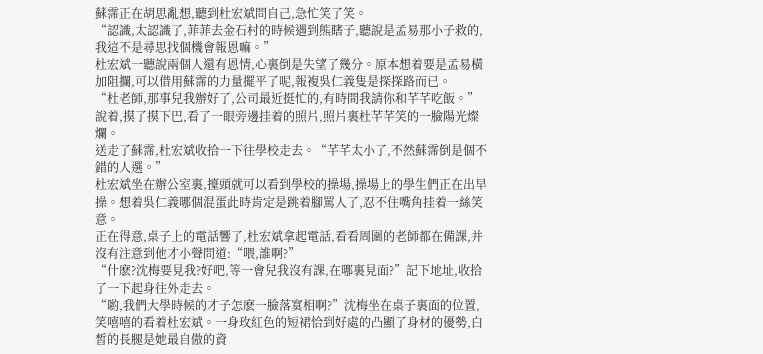蘇霈正在胡思亂想,聽到杜宏斌問自己,急忙笑了笑。
“認識,太認識了,菲菲去金石村的時候遇到熊瞎子,聽說是孟易那小子救的,我這不是尋思找個機會報恩嘛。”
杜宏斌一聽說兩個人還有恩情,心裏倒是失望了幾分。原本想着要是孟易橫加阻攔,可以借用蘇霈的力量擺平了呢,報複吳仁義隻是探探路而已。
“杜老師,那事兒我辦好了,公司最近挺忙的,有時間我請你和芊芊吃飯。”說着,摸了摸下巴,看了一眼旁邊挂着的照片,照片裏杜芊芊笑的一臉陽光燦爛。
送走了蘇霈,杜宏斌收拾一下往學校走去。“芊芊太小了,不然蘇霈倒是個不錯的人選。”
杜宏斌坐在辦公室裏,擡頭就可以看到學校的操場,操場上的學生們正在出早操。想着吳仁義哪個混蛋此時肯定是跳着腳罵人了,忍不住嘴角挂着一絲笑意。
正在得意,桌子上的電話響了,杜宏斌拿起電話,看看周圍的老師都在備課,并沒有注意到他才小聲問道:“喂,誰啊?”
“什麽?沈梅要見我?好吧,等一會兒我沒有課,在哪裏見面?”記下地址,收拾了一下起身往外走去。
“喲,我們大學時候的才子怎麽一臉落寞相啊?”沈梅坐在桌子裏面的位置,笑嘻嘻的看着杜宏斌。一身玫紅色的短裙恰到好處的凸顯了身材的優勢,白皙的長腿是她最自傲的資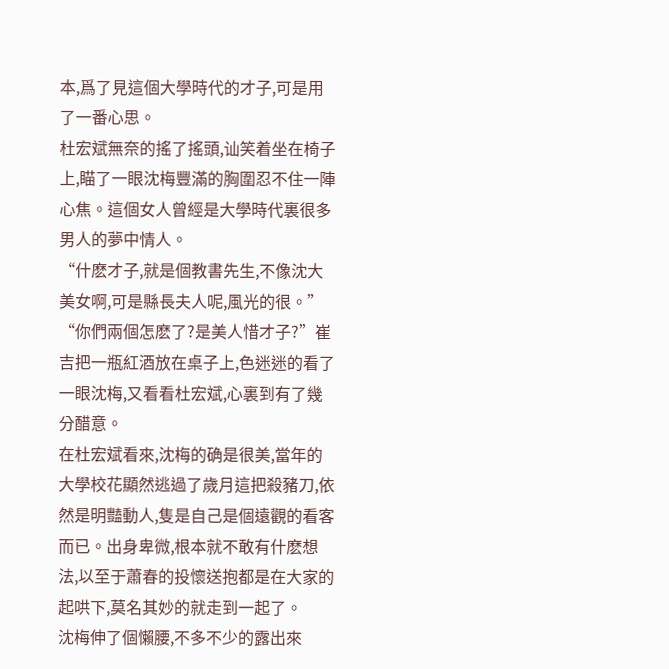本,爲了見這個大學時代的才子,可是用了一番心思。
杜宏斌無奈的搖了搖頭,讪笑着坐在椅子上,瞄了一眼沈梅豐滿的胸圍忍不住一陣心焦。這個女人曾經是大學時代裏很多男人的夢中情人。
“什麽才子,就是個教書先生,不像沈大美女啊,可是縣長夫人呢,風光的很。”
“你們兩個怎麽了?是美人惜才子?”崔吉把一瓶紅酒放在桌子上,色迷迷的看了一眼沈梅,又看看杜宏斌,心裏到有了幾分醋意。
在杜宏斌看來,沈梅的确是很美,當年的大學校花顯然逃過了歲月這把殺豬刀,依然是明豔動人,隻是自己是個遠觀的看客而已。出身卑微,根本就不敢有什麽想法,以至于蕭春的投懷送抱都是在大家的起哄下,莫名其妙的就走到一起了。
沈梅伸了個懶腰,不多不少的露出來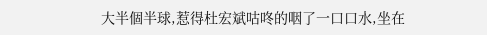大半個半球,惹得杜宏斌咕咚的咽了一口口水,坐在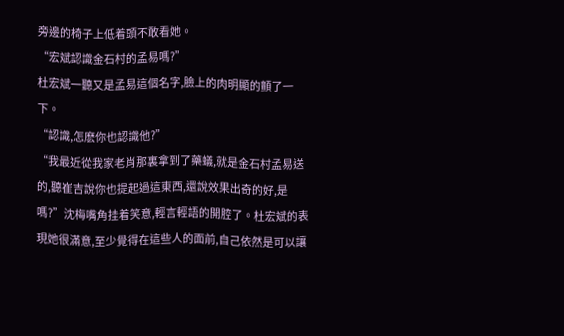旁邊的椅子上低着頭不敢看她。
“宏斌認識金石村的孟易嗎?”
杜宏斌一聽又是孟易這個名字,臉上的肉明顯的顫了一下。
“認識,怎麽你也認識他?”
“我最近從我家老肖那裏拿到了藥蟻,就是金石村孟易送的,聽崔吉說你也提起過這東西,還說效果出奇的好,是嗎?”沈梅嘴角挂着笑意,輕言輕語的開腔了。杜宏斌的表現她很滿意,至少覺得在這些人的面前,自己依然是可以讓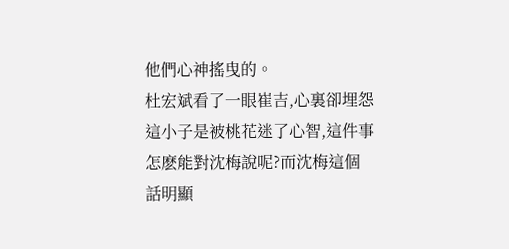他們心神搖曳的。
杜宏斌看了一眼崔吉,心裏卻埋怨這小子是被桃花迷了心智,這件事怎麽能對沈梅說呢?而沈梅這個話明顯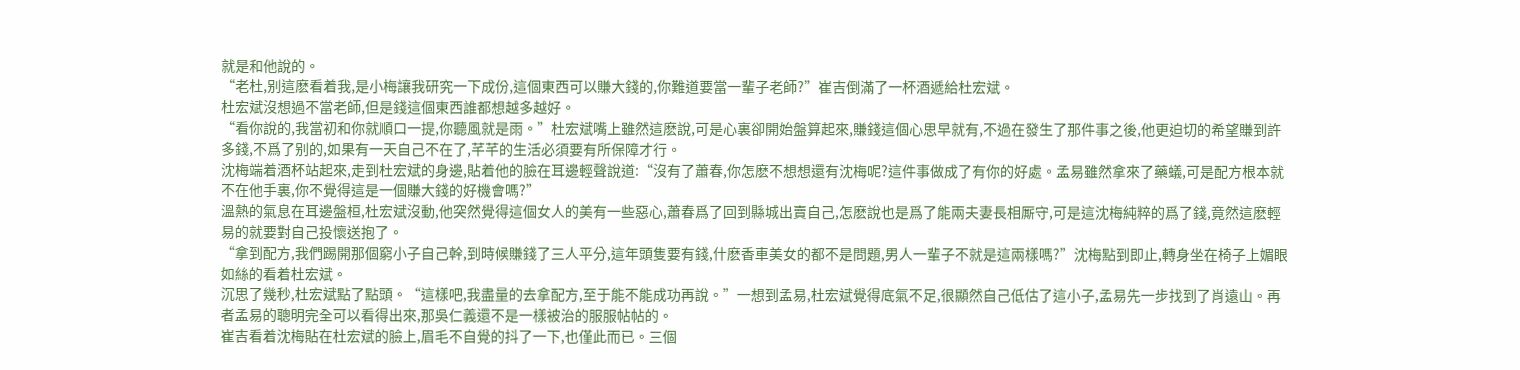就是和他說的。
“老杜,别這麽看着我,是小梅讓我研究一下成份,這個東西可以賺大錢的,你難道要當一輩子老師?”崔吉倒滿了一杯酒遞給杜宏斌。
杜宏斌沒想過不當老師,但是錢這個東西誰都想越多越好。
“看你說的,我當初和你就順口一提,你聽風就是雨。”杜宏斌嘴上雖然這麽說,可是心裏卻開始盤算起來,賺錢這個心思早就有,不過在發生了那件事之後,他更迫切的希望賺到許多錢,不爲了别的,如果有一天自己不在了,芊芊的生活必須要有所保障才行。
沈梅端着酒杯站起來,走到杜宏斌的身邊,貼着他的臉在耳邊輕聲說道:“沒有了蕭春,你怎麽不想想還有沈梅呢?這件事做成了有你的好處。孟易雖然拿來了藥蟻,可是配方根本就不在他手裏,你不覺得這是一個賺大錢的好機會嗎?”
溫熱的氣息在耳邊盤桓,杜宏斌沒動,他突然覺得這個女人的美有一些惡心,蕭春爲了回到縣城出賣自己,怎麽說也是爲了能兩夫妻長相厮守,可是這沈梅純粹的爲了錢,竟然這麽輕易的就要對自己投懷送抱了。
“拿到配方,我們踢開那個窮小子自己幹,到時候賺錢了三人平分,這年頭隻要有錢,什麽香車美女的都不是問題,男人一輩子不就是這兩樣嗎?”沈梅點到即止,轉身坐在椅子上媚眼如絲的看着杜宏斌。
沉思了幾秒,杜宏斌點了點頭。“這樣吧,我盡量的去拿配方,至于能不能成功再說。”一想到孟易,杜宏斌覺得底氣不足,很顯然自己低估了這小子,孟易先一步找到了肖遠山。再者孟易的聰明完全可以看得出來,那吳仁義還不是一樣被治的服服帖帖的。
崔吉看着沈梅貼在杜宏斌的臉上,眉毛不自覺的抖了一下,也僅此而已。三個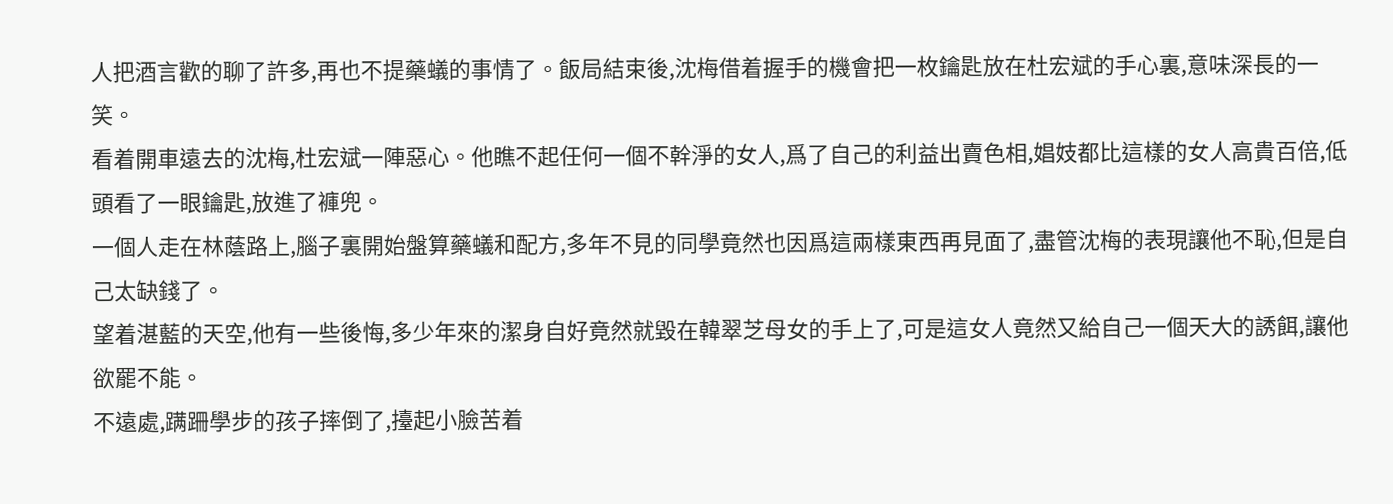人把酒言歡的聊了許多,再也不提藥蟻的事情了。飯局結束後,沈梅借着握手的機會把一枚鑰匙放在杜宏斌的手心裏,意味深長的一笑。
看着開車遠去的沈梅,杜宏斌一陣惡心。他瞧不起任何一個不幹淨的女人,爲了自己的利益出賣色相,娼妓都比這樣的女人高貴百倍,低頭看了一眼鑰匙,放進了褲兜。
一個人走在林蔭路上,腦子裏開始盤算藥蟻和配方,多年不見的同學竟然也因爲這兩樣東西再見面了,盡管沈梅的表現讓他不恥,但是自己太缺錢了。
望着湛藍的天空,他有一些後悔,多少年來的潔身自好竟然就毀在韓翠芝母女的手上了,可是這女人竟然又給自己一個天大的誘餌,讓他欲罷不能。
不遠處,蹒跚學步的孩子摔倒了,擡起小臉苦着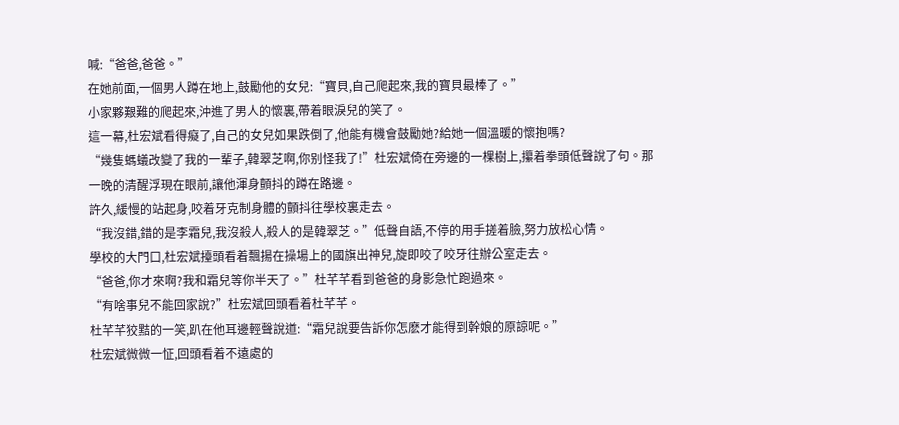喊:“爸爸,爸爸。”
在她前面,一個男人蹲在地上,鼓勵他的女兒:“寶貝,自己爬起來,我的寶貝最棒了。”
小家夥艱難的爬起來,沖進了男人的懷裏,帶着眼淚兒的笑了。
這一幕,杜宏斌看得癡了,自己的女兒如果跌倒了,他能有機會鼓勵她?給她一個溫暖的懷抱嗎?
“幾隻螞蟻改變了我的一輩子,韓翠芝啊,你别怪我了!”杜宏斌倚在旁邊的一棵樹上,攥着拳頭低聲說了句。那一晚的清醒浮現在眼前,讓他渾身顫抖的蹲在路邊。
許久,緩慢的站起身,咬着牙克制身體的顫抖往學校裏走去。
“我沒錯,錯的是李霜兒,我沒殺人,殺人的是韓翠芝。”低聲自語,不停的用手搓着臉,努力放松心情。
學校的大門口,杜宏斌擡頭看着飄揚在操場上的國旗出神兒,旋即咬了咬牙往辦公室走去。
“爸爸,你才來啊?我和霜兒等你半天了。”杜芊芊看到爸爸的身影急忙跑過來。
“有啥事兒不能回家說?”杜宏斌回頭看着杜芊芊。
杜芊芊狡黠的一笑,趴在他耳邊輕聲說道:“霜兒說要告訴你怎麽才能得到幹娘的原諒呢。”
杜宏斌微微一怔,回頭看着不遠處的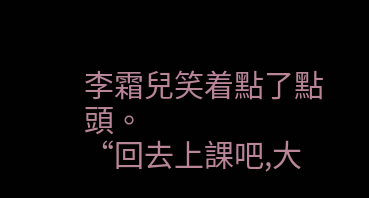李霜兒笑着點了點頭。
“回去上課吧,大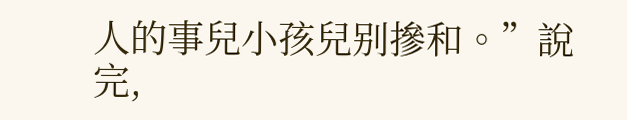人的事兒小孩兒别摻和。”說完,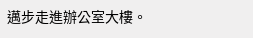邁步走進辦公室大樓。